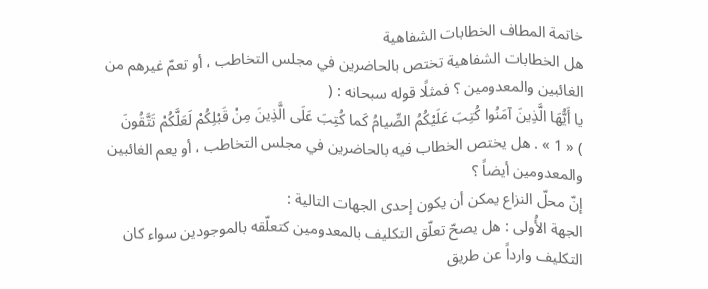خاتمة المطاف الخطابات الشفاهية
هل الخطابات الشفاهية تختص بالحاضرين في مجلس التخاطب ، أو تعمّ غيرهم من الغائبين والمعدومين ؟ فمثلًا قوله سبحانه : (
يا أَيُّهَا الَّذِينَ آمَنُوا كُتِبَ عَلَيْكُمُ الصِّيامُ كَما كُتِبَ عَلَى الَّذِينَ مِنْ قَبْلِكُمْ لَعَلَّكُمْ تَتَّقُونَ
) « 1 » . هل يختص الخطاب فيه بالحاضرين في مجلس التخاطب ، أو يعم الغائبين والمعدومين أيضاً ؟
إنّ محلّ النزاع يمكن أن يكون إحدى الجهات التالية :
الجهة الأُولى : هل يصحّ تعلّق التكليف بالمعدومين كتعلّقه بالموجودين سواء كان التكليف وارداً عن طريق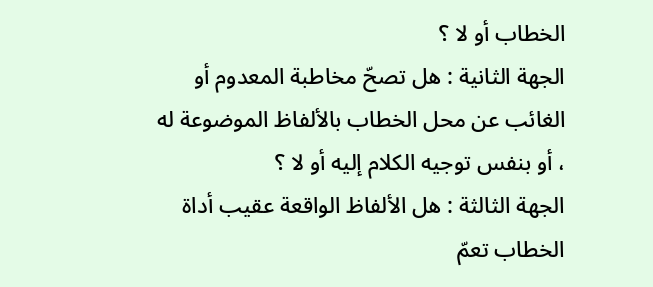الخطاب أو لا ؟
الجهة الثانية : هل تصحّ مخاطبة المعدوم أو الغائب عن محل الخطاب بالألفاظ الموضوعة له ، أو بنفس توجيه الكلام إليه أو لا ؟
الجهة الثالثة : هل الألفاظ الواقعة عقيب أداة الخطاب تعمّ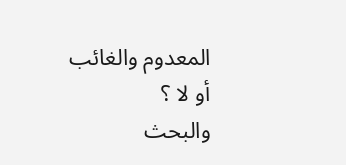المعدوم والغائب أو لا ؟
والبحث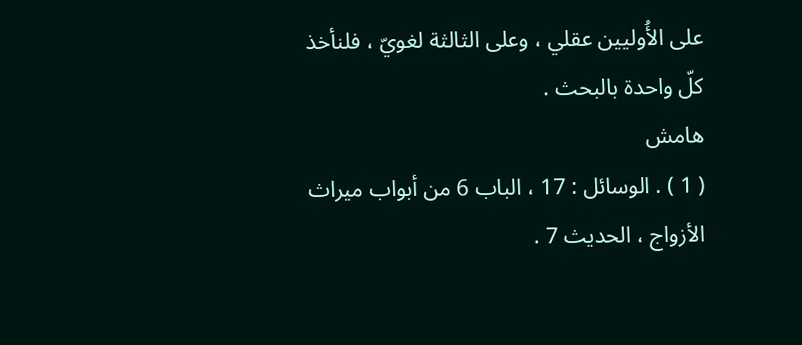على الأُوليين عقلي ، وعلى الثالثة لغويّ ، فلنأخذ كلّ واحدة بالبحث .
هامش
( 1 ) . الوسائل : 17 ، الباب 6 من أبواب ميراث الأزواج ، الحديث 7 .